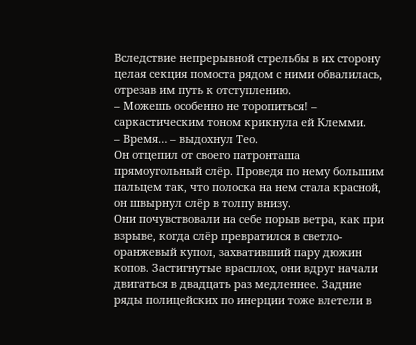Вследствие непрерывной стрельбы в их сторону целая секция помоста рядом с ними обвалилась, отрезав им путь к отступлению.
– Можешь особенно не торопиться! – саркастическим тоном крикнула ей Клемми.
– Время… – выдохнул Тео.
Он отцепил от своего патронташа прямоугольный слёр. Проведя по нему большим пальцем так, что полоска на нем стала красной, он швырнул слёр в толпу внизу.
Они почувствовали на себе порыв ветра, как при взрыве, когда слёр превратился в светло-оранжевый купол, захвативший пару дюжин копов. Застигнутые врасплох, они вдруг начали двигаться в двадцать раз медленнее. Задние ряды полицейских по инерции тоже влетели в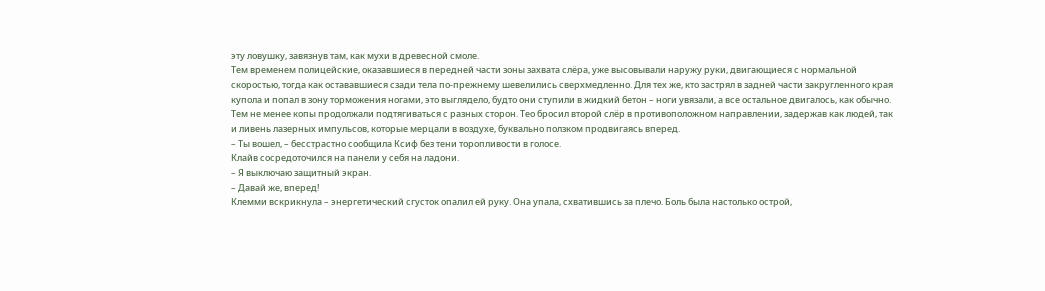эту ловушку, завязнув там, как мухи в древесной смоле.
Тем временем полицейские, оказавшиеся в передней части зоны захвата слёра, уже высовывали наружу руки, двигающиеся с нормальной скоростью, тогда как остававшиеся сзади тела по-прежнему шевелились сверхмедленно. Для тех же, кто застрял в задней части закругленного края купола и попал в зону торможения ногами, это выглядело, будто они ступили в жидкий бетон – ноги увязали, а все остальное двигалось, как обычно.
Тем не менее копы продолжали подтягиваться с разных сторон. Тео бросил второй слёр в противоположном направлении, задержав как людей, так и ливень лазерных импульсов, которые мерцали в воздухе, буквально ползком продвигаясь вперед.
– Ты вошел, – бесстрастно сообщила Ксиф без тени торопливости в голосе.
Клайв сосредоточился на панели у себя на ладони.
– Я выключаю защитный экран.
– Давай же, вперед!
Клемми вскрикнула – энергетический сгусток опалил ей руку. Она упала, схватившись за плечо. Боль была настолько острой,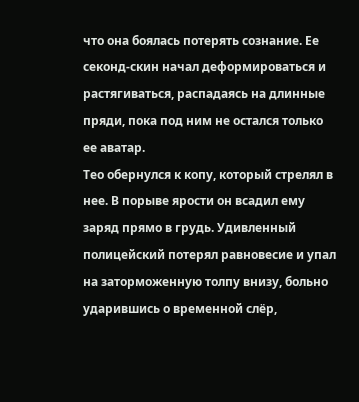что она боялась потерять сознание. Ее секонд-скин начал деформироваться и растягиваться, распадаясь на длинные пряди, пока под ним не остался только ее аватар.
Тео обернулся к копу, который стрелял в нее. В порыве ярости он всадил ему заряд прямо в грудь. Удивленный полицейский потерял равновесие и упал на заторможенную толпу внизу, больно ударившись о временной слёр,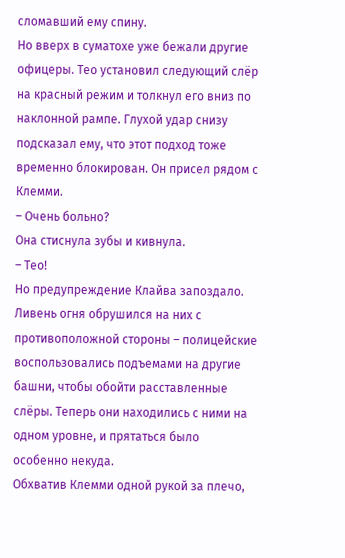сломавший ему спину.
Но вверх в суматохе уже бежали другие офицеры. Тео установил следующий слёр на красный режим и толкнул его вниз по наклонной рампе. Глухой удар снизу подсказал ему, что этот подход тоже временно блокирован. Он присел рядом с Клемми.
– Очень больно?
Она стиснула зубы и кивнула.
– Тео!
Но предупреждение Клайва запоздало. Ливень огня обрушился на них с противоположной стороны – полицейские воспользовались подъемами на другие башни, чтобы обойти расставленные слёры. Теперь они находились с ними на одном уровне, и прятаться было особенно некуда.
Обхватив Клемми одной рукой за плечо,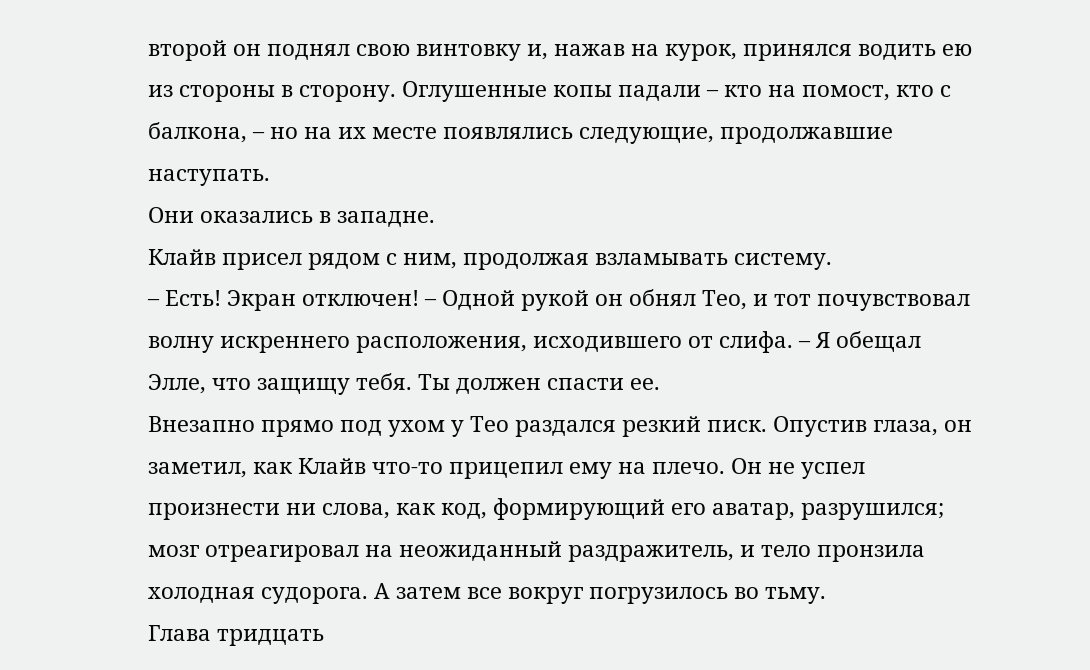второй он поднял свою винтовку и, нажав на курок, принялся водить ею из стороны в сторону. Оглушенные копы падали – кто на помост, кто с балкона, – но на их месте появлялись следующие, продолжавшие наступать.
Они оказались в западне.
Клайв присел рядом с ним, продолжая взламывать систему.
– Есть! Экран отключен! – Одной рукой он обнял Тео, и тот почувствовал волну искреннего расположения, исходившего от слифа. – Я обещал Элле, что защищу тебя. Ты должен спасти ее.
Внезапно прямо под ухом у Тео раздался резкий писк. Опустив глаза, он заметил, как Клайв что-то прицепил ему на плечо. Он не успел произнести ни слова, как код, формирующий его аватар, разрушился; мозг отреагировал на неожиданный раздражитель, и тело пронзила холодная судорога. А затем все вокруг погрузилось во тьму.
Глава тридцать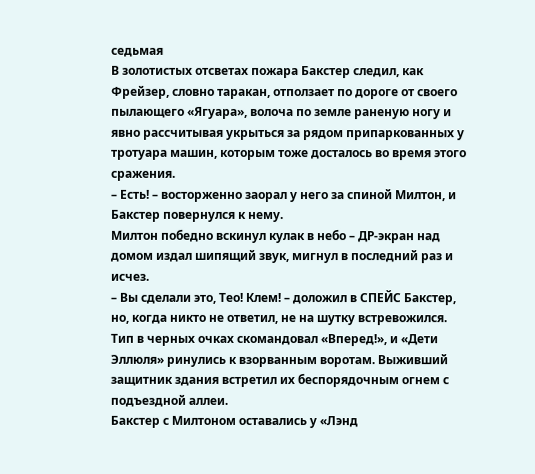седьмая
В золотистых отсветах пожара Бакстер следил, как Фрейзер, словно таракан, отползает по дороге от своего пылающего «Ягуара», волоча по земле раненую ногу и явно рассчитывая укрыться за рядом припаркованных у тротуара машин, которым тоже досталось во время этого сражения.
– Есть! – восторженно заорал у него за спиной Милтон, и Бакстер повернулся к нему.
Милтон победно вскинул кулак в небо – ДР-экран над домом издал шипящий звук, мигнул в последний раз и исчез.
– Вы сделали это, Тео! Клем! – доложил в СПЕЙС Бакстер, но, когда никто не ответил, не на шутку встревожился.
Тип в черных очках скомандовал «Вперед!», и «Дети Эллюля» ринулись к взорванным воротам. Выживший защитник здания встретил их беспорядочным огнем с подъездной аллеи.
Бакстер с Милтоном оставались у «Лэнд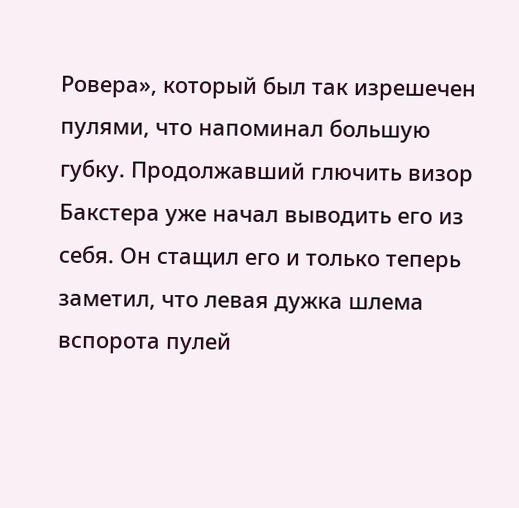Ровера», который был так изрешечен пулями, что напоминал большую губку. Продолжавший глючить визор Бакстера уже начал выводить его из себя. Он стащил его и только теперь заметил, что левая дужка шлема вспорота пулей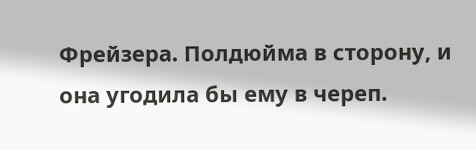Фрейзера. Полдюйма в сторону, и она угодила бы ему в череп.